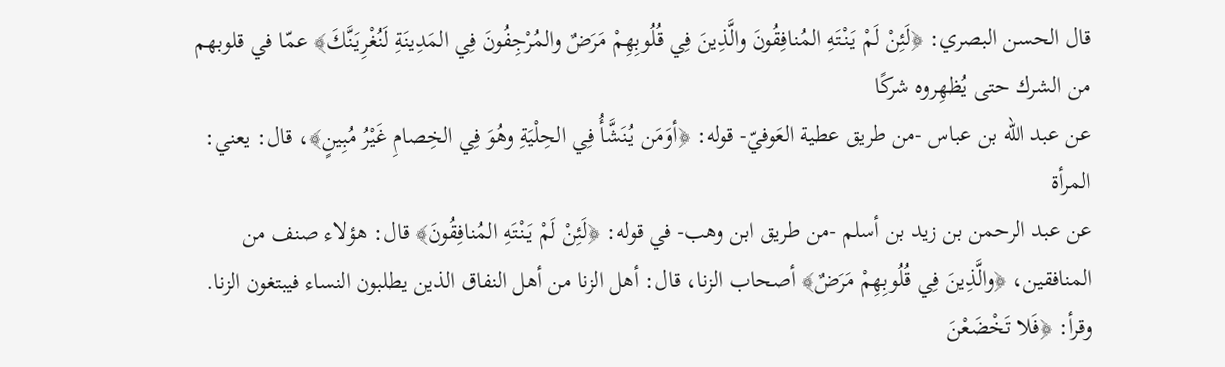قال الحسن البصري: ﴿لَئِنْ لَمْ يَنْتَهِ المُنافِقُونَ والَّذِينَ فِي قُلُوبِهِمْ مَرَضٌ والمُرْجِفُونَ فِي المَدِينَةِ لَنُغْرِيَنَّكَ﴾ عمّا في قلوبهم من الشرك حتى يُظهِروه شركًا
عن عبد الله بن عباس -من طريق عطية العَوفيّ- قوله: ﴿أوَمَن يُنَشَّأُ فِي الحِلْيَةِ وهُوَ فِي الخِصامِ غَيْرُ مُبِينٍ﴾، قال: يعني: المرأة
عن عبد الرحمن بن زيد بن أسلم -من طريق ابن وهب- في قوله: ﴿لَئِنْ لَمْ يَنْتَهِ المُنافِقُونَ﴾ قال: هؤلاء صنف من المنافقين، ﴿والَّذِينَ فِي قُلُوبِهِمْ مَرَضٌ﴾ أصحاب الزنا، قال: أهل الزنا من أهل النفاق الذين يطلبون النساء فيبتغون الزنا. وقرأ: ﴿فَلا تَخْضَعْنَ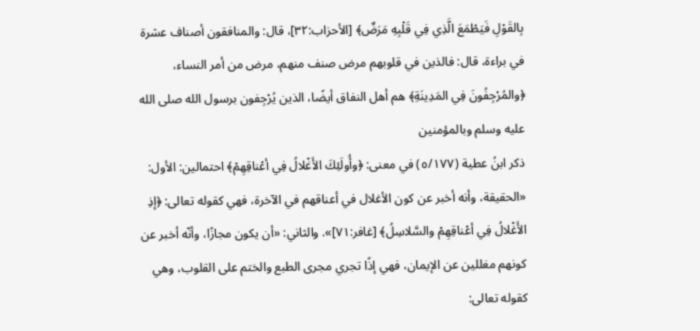بِالقَوْلِ فَيَطْمَعَ الَّذِي فِي قَلْبِهِ مَرَضٌ﴾ [الأحزاب:٣٢]، قال: والمنافقون أصناف عشرة في براءة، قال: فالذين في قلوبهم مرض صنف منهم، مرض من أمر النساء، ﴿والمُرْجِفُونَ فِي المَدِينَةِ﴾ هم أهل النفاق أيضًا، الذين يُرْجِفون برسول الله صلى الله عليه وسلم وبالمؤمنين
ذكر ابنُ عطية (٥/١٧٧) في معنى: ﴿وأُولَئِكَ الأَغْلالُ فِي أعْناقِهِمْ﴾ احتمالين: الأول: «الحقيقة، وأنه أخبر عن كون الأغلال في أعناقهم في الآخرة، فهي كقوله تعالى: ﴿إذِ الأَغْلالُ فِي أعْناقِهِمْ والسَّلاسِلُ﴾ [غافر:٧١]». والثاني: «أن يكون مجازًا، وأنّه أخبر عن كونهم مغللين عن الإيمان، فهي إذًا تجري مجرى الطبع والختم على القلوب، وهي كقوله تعالى: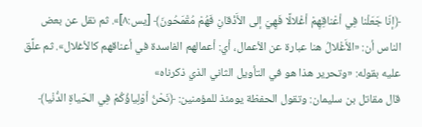﴿إنّا جَعَلْنا فِي أعْناقِهِمْ أغْلالًا فَهِيَ إلى الأَذْقانِ فَهُمْ مُقْمَحُونَ﴾ [يس:٨]». ثم نقل عن بعض الناس أن: «الأَغْلالُ هنا عبارة عن الأعمال، أي: أعمالهم الفاسدة في أعناقهم كالأغلال». ثم علَّق عليه بقوله: «وتحرير هذا هو في التأويل الثاني الذي ذكرناه»
قال مقاتل بن سليمان: وتقول الحفظة يومئذ للمؤمنين: ﴿نَحْنُ أوْلِياؤُكُمْ فِي الحَياةِ الدُّنْيا﴾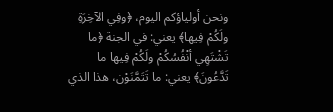ونحن أولياؤكم اليوم، ﴿وفِي الآخِرَةِ ولَكُمْ فِيها﴾ يعني: في الجنة ﴿ما تَشْتَهِي أنْفُسُكُمْ ولَكُمْ فِيها ما تَدَّعُونَ﴾ يعني: ما تَتَمَّنَوْن، هذا الذي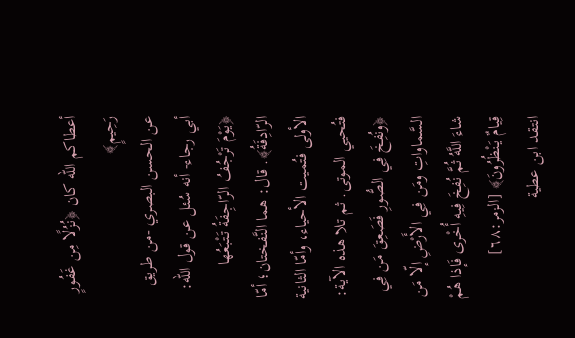أعطاكم الله كان ﴿نُزُلًا مِن غَفُورٍ رَحِيمٍ﴾
عن الحسن البصري -من طريق أبي رجاء- أنه سُئل عن قول الله: ﴿يَوْمَ تَرْجُفُ الرّاجِفَةُ تَتْبَعُها الرّادِفَةُ﴾. قال: هما النَّفختان؛ أمّا الأولى فتُميت الأحياء، وأمّا الثانية فتُحيي الموتى. ثم تلا هذه الآية: ﴿ونُفِخَ فِي الصُّورِ فَصَعِقَ مَن فِي السَّماواتِ ومَن فِي الأَرْضِ إلّا مَن شاءَ اللَّهُ ثُمَّ نُفِخَ فِيهِ أُخْرى فَإذا هُمْ قِيامٌ يَنْظُرُونَ﴾ [الزمر:٦٨]
انتقد ابن عطية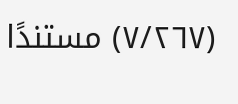(٧/٢٦٧) مستندًا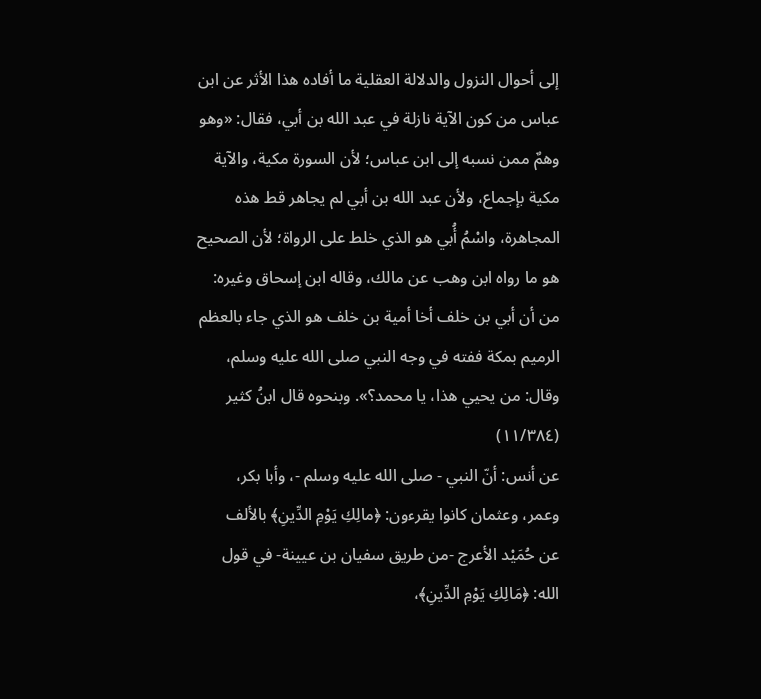إلى أحوال النزول والدلالة العقلية ما أفاده هذا الأثر عن ابن عباس من كون الآية نازلة في عبد الله بن أبي، فقال: «وهو وهمٌ ممن نسبه إلى ابن عباس؛ لأن السورة مكية، والآية مكية بإجماع، ولأن عبد الله بن أبي لم يجاهر قط هذه المجاهرة، واسْمُ أُبي هو الذي خلط على الرواة؛ لأن الصحيح هو ما رواه ابن وهب عن مالك، وقاله ابن إسحاق وغيره: من أن أبي بن خلف أخا أمية بن خلف هو الذي جاء بالعظم الرميم بمكة ففته في وجه النبي صلى الله عليه وسلم، وقال: من يحيي هذا، يا محمد؟». وبنحوه قال ابنُ كثير (١١/٣٨٤)
عن أنس: أنّ النبي - صلى الله عليه وسلم -، وأبا بكر، وعمر، وعثمان كانوا يقرءون: ﴿مالِكِ يَوْمِ الدِّينِ﴾ بالألف
عن حُمَيْد الأعرج -من طريق سفيان بن عيينة- في قول الله: ﴿مَالِكِ يَوْمِ الدِّينِ﴾،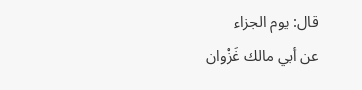قال: يوم الجزاء
عن أبي مالك غَزْوان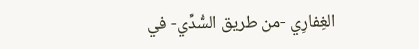الغِفارِي -من طريق السُّدِّي- في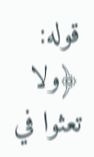قوله: ﴿ولا تعثوا في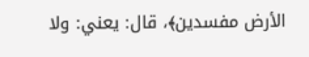الأرض مفسدين﴾، قال: يعني: ولا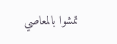تمشوا بالمعاصي